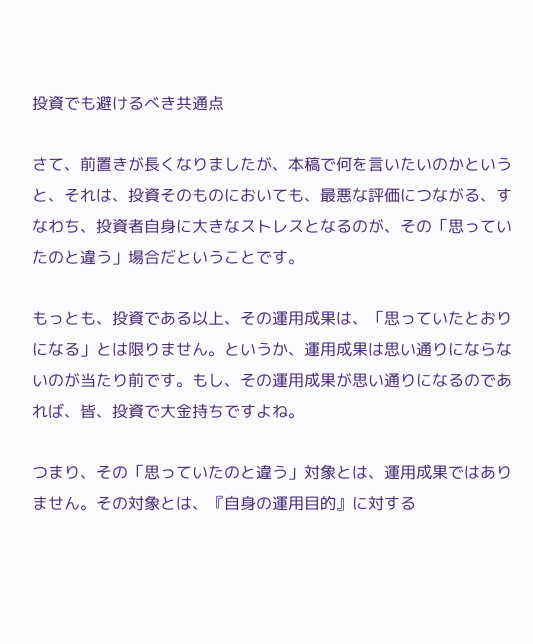投資でも避けるべき共通点

さて、前置きが長くなりましたが、本稿で何を言いたいのかというと、それは、投資そのものにおいても、最悪な評価につながる、すなわち、投資者自身に大きなストレスとなるのが、その「思っていたのと違う」場合だということです。

もっとも、投資である以上、その運用成果は、「思っていたとおりになる」とは限りません。というか、運用成果は思い通りにならないのが当たり前です。もし、その運用成果が思い通りになるのであれば、皆、投資で大金持ちですよね。

つまり、その「思っていたのと違う」対象とは、運用成果ではありません。その対象とは、『自身の運用目的』に対する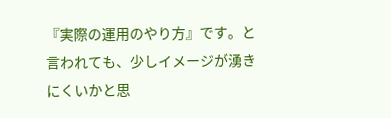『実際の運用のやり方』です。と言われても、少しイメージが湧きにくいかと思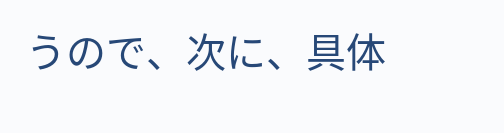うので、次に、具体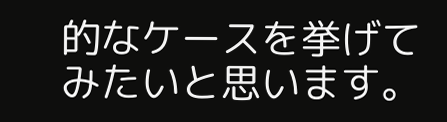的なケースを挙げてみたいと思います。